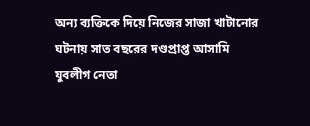অন্য ব্যক্তিকে দিয়ে নিজের সাজা খাটানোর ঘটনায় সাত বছরের দণ্ডপ্রাপ্ত আসামি যুবলীগ নেতা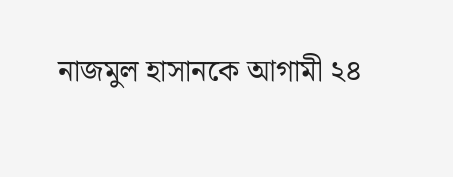নাজমুল হাসানকে আগামী ২৪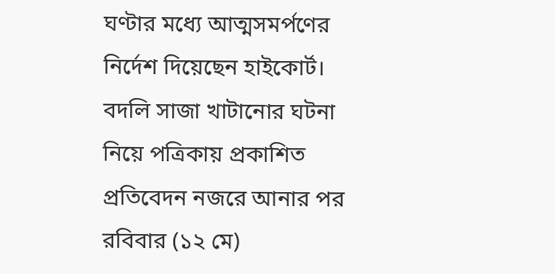ঘণ্টার মধ্যে আত্মসমর্পণের নির্দেশ দিয়েছেন হাইকোর্ট।
বদলি সাজা খাটানোর ঘটনা নিয়ে পত্রিকায় প্রকাশিত প্রতিবেদন নজরে আনার পর রবিবার (১২ মে)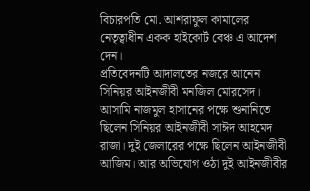বিচারপতি মো. আশরাফুল কামালের নেতৃত্বাধীন একক হাইকোর্ট বেঞ্চ এ আদেশ দেন।
প্রতিবেদনটি আদালতের নজরে আনেন সিনিয়র আইনজীবী মনজিল মোরসেদ। আসামি নাজমুল হাসানের পক্ষে শুনানিতে ছিলেন সিনিয়র আইনজীবী সাঈদ আহমেদ রাজা। দুই জেলারের পক্ষে ছিলেন আইনজীবী আজিম। আর অভিযোগ ওঠা দুই আইনজীবীর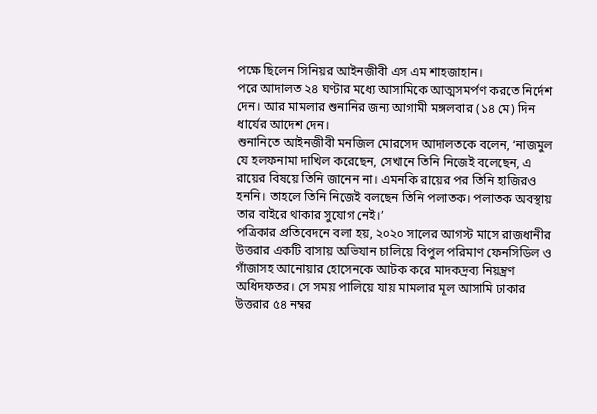পক্ষে ছিলেন সিনিয়র আইনজীবী এস এম শাহজাহান।
পরে আদালত ২৪ ঘণ্টার মধ্যে আসামিকে আত্মসমর্পণ করতে নির্দেশ দেন। আর মামলার শুনানির জন্য আগামী মঙ্গলবার (১৪ মে) দিন ধার্যের আদেশ দেন।
শুনানিতে আইনজীবী মনজিল মোরসেদ আদালতকে বলেন, ‘নাজমুল যে হলফনামা দাখিল করেছেন, সেখানে তিনি নিজেই বলেছেন, এ রায়ের বিষয়ে তিনি জানেন না। এমনকি রায়ের পর তিনি হাজিরও হননি। তাহলে তিনি নিজেই বলছেন তিনি পলাতক। পলাতক অবস্থায় তার বাইরে থাকার সুযোগ নেই।’
পত্রিকার প্রতিবেদনে বলা হয়, ২০২০ সালের আগস্ট মাসে রাজধানীর উত্তরার একটি বাসায় অভিযান চালিয়ে বিপুল পরিমাণ ফেনসিডিল ও গাঁজাসহ আনোয়ার হোসেনকে আটক করে মাদকদ্রব্য নিয়ন্ত্রণ অধিদফতর। সে সময় পালিয়ে যায় মামলার মূল আসামি ঢাকার উত্তরার ৫৪ নম্বর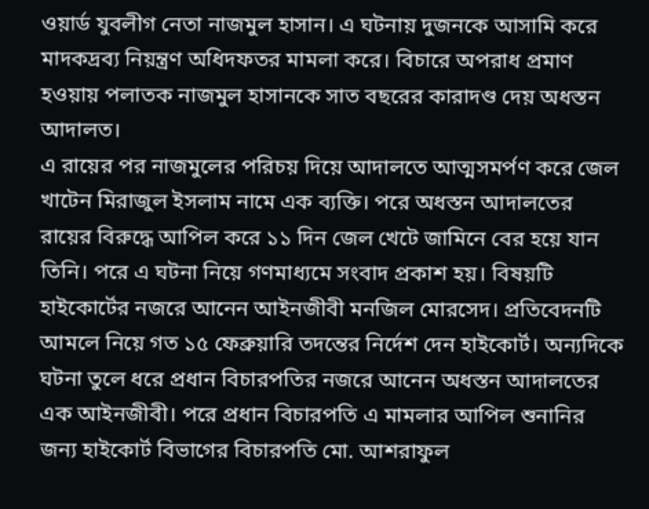ওয়ার্ড যুবলীগ নেতা নাজমুল হাসান। এ ঘটনায় দুজনকে আসামি করে মাদকদ্রব্য নিয়ন্ত্রণ অধিদফতর মামলা করে। বিচারে অপরাধ প্রমাণ হওয়ায় পলাতক নাজমুল হাসানকে সাত বছরের কারাদণ্ড দেয় অধস্তন আদালত।
এ রায়ের পর নাজমুলের পরিচয় দিয়ে আদালতে আত্মসমর্পণ করে জেল খাটেন মিরাজুল ইসলাম নামে এক ব্যক্তি। পরে অধস্তন আদালতের রায়ের বিরুদ্ধে আপিল করে ১১ দিন জেল খেটে জামিনে বের হয়ে যান তিনি। পরে এ ঘটনা নিয়ে গণমাধ্যমে সংবাদ প্রকাশ হয়। বিষয়টি হাইকোর্টের নজরে আনেন আইনজীবী মনজিল মোরসেদ। প্রতিবেদনটি আমলে নিয়ে গত ১৫ ফেব্রুয়ারি তদন্তের নির্দেশ দেন হাইকোর্ট। অন্যদিকে ঘটনা তুলে ধরে প্রধান বিচারপতির নজরে আনেন অধস্তন আদালতের এক আইনজীবী। পরে প্রধান বিচারপতি এ মামলার আপিল শুনানির জন্য হাইকোর্ট বিভাগের বিচারপতি মো. আশরাফুল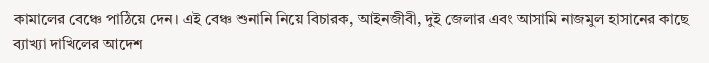কামালের বেঞ্চে পাঠিয়ে দেন। এই বেঞ্চ শুনানি নিয়ে বিচারক, আইনজীবী, দুই জেলার এবং আসামি নাজমুল হাসানের কাছে ব্যাখ্যা দাখিলের আদেশ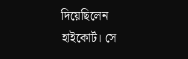দিয়েছিলেন হাইকোর্ট। সে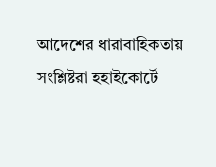আদেশের ধারাবাহিকতায় সংশ্লিষ্টরা হহাইকোর্টে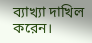ব্যাখ্যা দাখিল করেন।